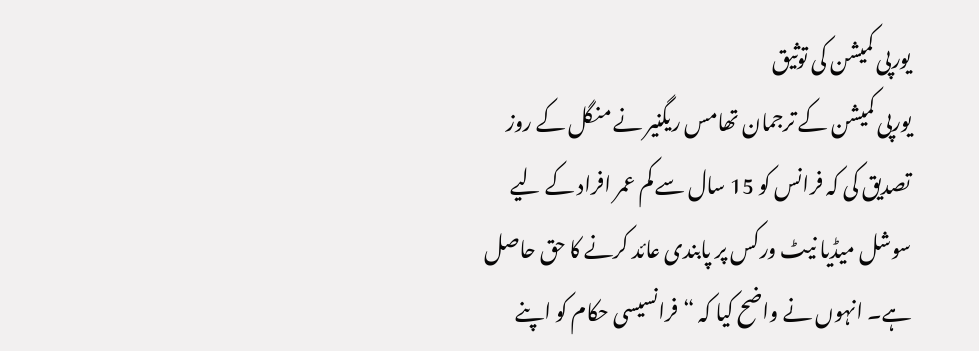یورپی کمیشن کی توثیق
یورپی کمیشن کے ترجمان تھامس ریگنیر نے منگل کے روز تصدیق کی کہ فرانس کو 15 سال سے کم عمر افراد کے لیے سوشل میڈیا نیٹ ورکس پر پابندی عائد کرنے کا حق حاصل ہے۔ انہوں نے واضح کیا کہ “فرانسیسی حکام کو اپنے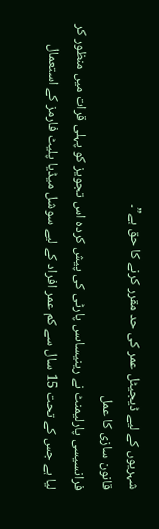شہریوں کے لیے ڈیجیٹل عمر کی حد مقرر کرنے کا حق ہے”۔
قانون سازی کا عمل
فرانسیسی پارلیمنٹ نے رینیساںس پارٹی کی پیش کردہ اس تجویز کو پہلی قرات میں منظور کر لیا ہے جس کے تحت 15 سال سے کم عمر افراد کے لیے سوشل میڈیا پلیٹ فارمز کے استعمال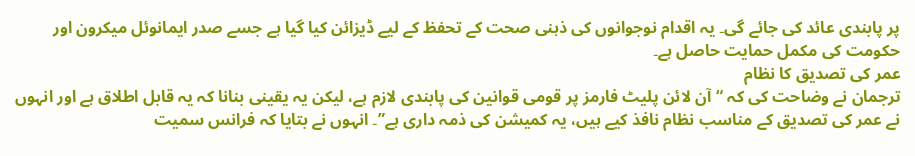پر پابندی عائد کی جائے گی۔ یہ اقدام نوجوانوں کی ذہنی صحت کے تحفظ کے لیے ڈیزائن کیا گیا ہے جسے صدر ایمانوئل میکرون اور حکومت کی مکمل حمایت حاصل ہے۔
عمر کی تصدیق کا نظام
ترجمان نے وضاحت کی کہ “آن لائن پلیٹ فارمز پر قومی قوانین کی پابندی لازم ہے، لیکن یہ یقینی بنانا کہ یہ قابل اطلاق ہے اور انہوں نے عمر کی تصدیق کے مناسب نظام نافذ کیے ہیں، یہ کمیشن کی ذمہ داری ہے”۔ انہوں نے بتایا کہ فرانس سمیت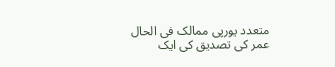متعدد یورپی ممالک فی الحال عمر کی تصدیق کی ایک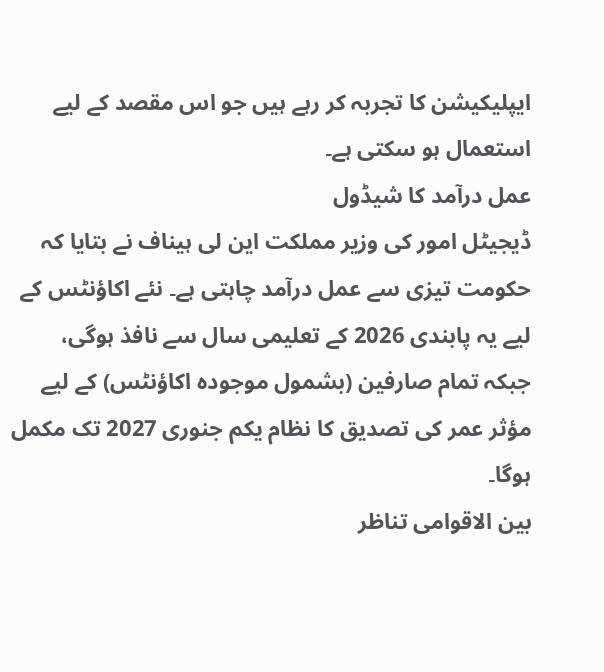ایپلیکیشن کا تجربہ کر رہے ہیں جو اس مقصد کے لیے استعمال ہو سکتی ہے۔
عمل درآمد کا شیڈول
ڈیجیٹل امور کی وزیر مملکت این لی ہیناف نے بتایا کہ حکومت تیزی سے عمل درآمد چاہتی ہے۔ نئے اکاؤنٹس کے لیے یہ پابندی 2026 کے تعلیمی سال سے نافذ ہوگی، جبکہ تمام صارفین (بشمول موجودہ اکاؤنٹس) کے لیے مؤثر عمر کی تصدیق کا نظام یکم جنوری 2027 تک مکمل ہوگا۔
بین الاقوامی تناظر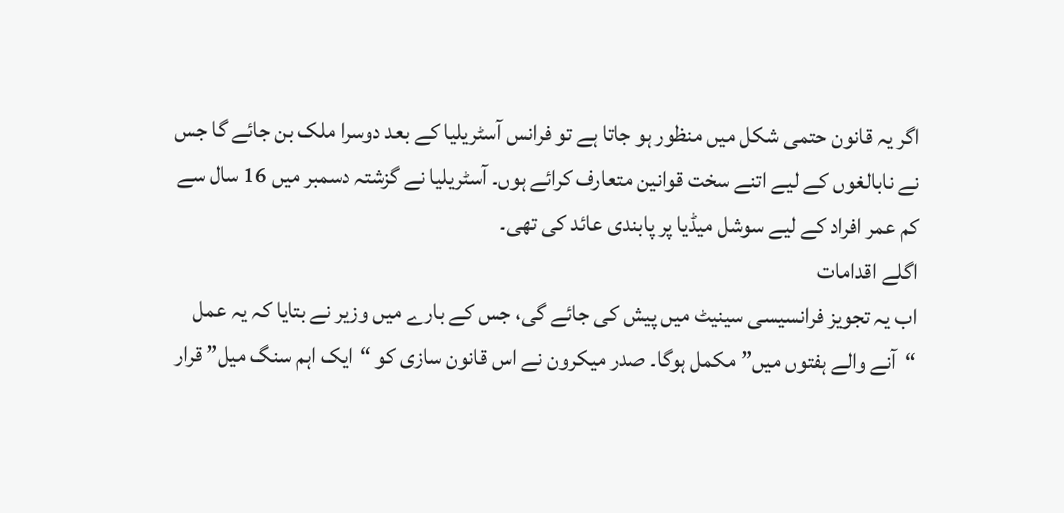اگر یہ قانون حتمی شکل میں منظور ہو جاتا ہے تو فرانس آسٹریلیا کے بعد دوسرا ملک بن جائے گا جس نے نابالغوں کے لیے اتنے سخت قوانین متعارف کرائے ہوں۔ آسٹریلیا نے گزشتہ دسمبر میں 16 سال سے کم عمر افراد کے لیے سوشل میڈیا پر پابندی عائد کی تھی۔
اگلے اقدامات
اب یہ تجویز فرانسیسی سینیٹ میں پیش کی جائے گی، جس کے بارے میں وزیر نے بتایا کہ یہ عمل “آنے والے ہفتوں میں” مکمل ہوگا۔ صدر میکرون نے اس قانون سازی کو “ایک اہم سنگ میل” قرار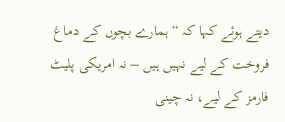دیتے ہوئے کہا کہ “ہمارے بچوں کے دماغ فروخت کے لیے نہیں ہیں – نہ امریکی پلیٹ فارمز کے لیے، نہ چینی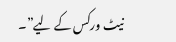نیٹ ورکس کے لیے”۔